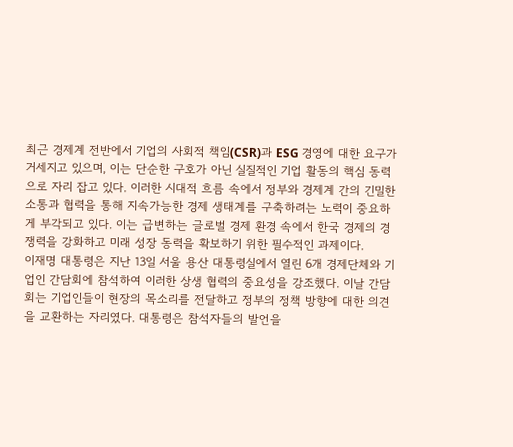최근 경제계 전반에서 기업의 사회적 책임(CSR)과 ESG 경영에 대한 요구가 거세지고 있으며, 이는 단순한 구호가 아닌 실질적인 기업 활동의 핵심 동력으로 자리 잡고 있다. 이러한 시대적 흐름 속에서 정부와 경제계 간의 긴밀한 소통과 협력을 통해 지속가능한 경제 생태계를 구축하려는 노력이 중요하게 부각되고 있다. 이는 급변하는 글로벌 경제 환경 속에서 한국 경제의 경쟁력을 강화하고 미래 성장 동력을 확보하기 위한 필수적인 과제이다.
이재명 대통령은 지난 13일 서울 용산 대통령실에서 열린 6개 경제단체와 기업인 간담회에 참석하여 이러한 상생 협력의 중요성을 강조했다. 이날 간담회는 기업인들이 현장의 목소리를 전달하고 정부의 정책 방향에 대한 의견을 교환하는 자리였다. 대통령은 참석자들의 발언을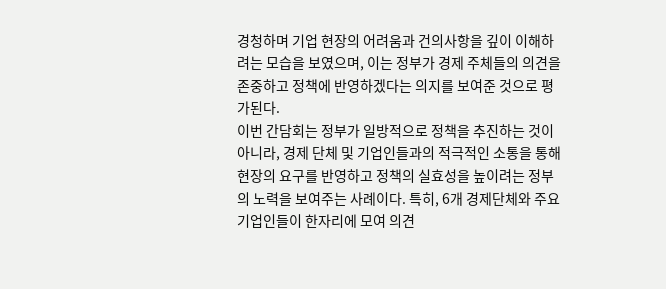경청하며 기업 현장의 어려움과 건의사항을 깊이 이해하려는 모습을 보였으며, 이는 정부가 경제 주체들의 의견을 존중하고 정책에 반영하겠다는 의지를 보여준 것으로 평가된다.
이번 간담회는 정부가 일방적으로 정책을 추진하는 것이 아니라, 경제 단체 및 기업인들과의 적극적인 소통을 통해 현장의 요구를 반영하고 정책의 실효성을 높이려는 정부의 노력을 보여주는 사례이다. 특히, 6개 경제단체와 주요 기업인들이 한자리에 모여 의견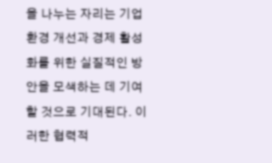을 나누는 자리는 기업 환경 개선과 경제 활성화를 위한 실질적인 방안을 모색하는 데 기여할 것으로 기대된다. 이러한 협력적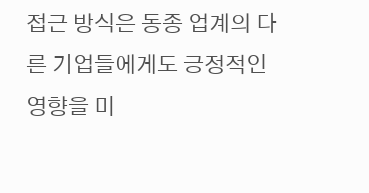접근 방식은 동종 업계의 다른 기업들에게도 긍정적인 영향을 미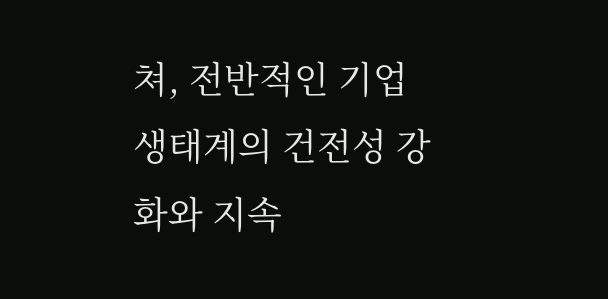쳐, 전반적인 기업 생태계의 건전성 강화와 지속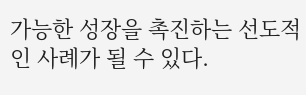가능한 성장을 촉진하는 선도적인 사례가 될 수 있다.